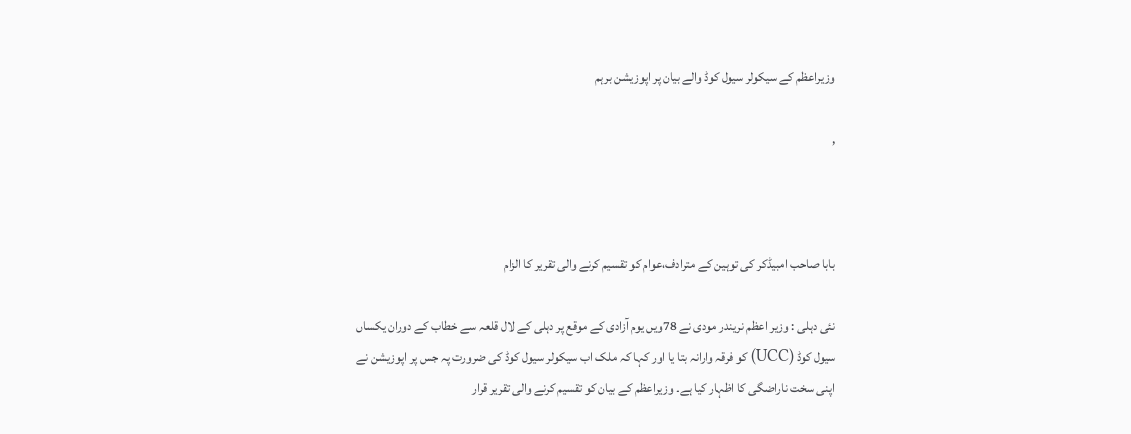وزیراعظم کے سیکولر سیول کوڈ والے بیان پر اپوزیشن برہم

,



بابا صاحب امبیڈکر کی توہین کے مترادف،عوام کو تقسیم کرنے والی تقریر کا الزام

نئی دہلی : وزیر اعظم نریندر مودی نے 78ویں یوم آزادی کے موقع پر دہلی کے لال قلعہ سے خطاب کے دوران یکساں سیول کوڈ (UCC) کو فرقہ وارانہ بتا یا اور کہا کہ ملک اب سیکولر سیول کوڈ کی ضرورت پہ جس پر اپوزیشن نے اپنی سخت ناراضگی کا اظہار کیا ہے۔ وزیراعظم کے بیان کو تقسیم کرنے والی تقریر قرار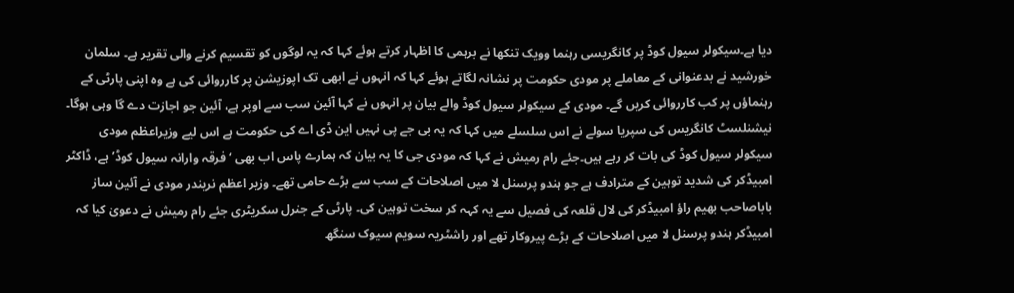دیا ہے۔سیکولر سیول کوڈ پر کانگریسی رہنما وویک تنکھا نے برہمی کا اظہار کرتے ہوئے کہا کہ یہ لوگوں کو تقسیم کرنے والی تقریر ہے۔ سلمان خورشید نے بدعنوانی کے معاملے پر مودی حکومت پر نشانہ لگاتے ہوئے کہا کہ انہوں نے ابھی تک اپوزیشن پر کارروائی کی ہے وہ اپنی پارٹی کے رہنماؤں پر کب کارروائی کریں گے۔ مودی کے سیکولر سیول کوڈ والے بیان پر انہوں نے کہا آئین سب سے اوپر ہے، آئین جو اجازت دے گا وہی ہوگا۔ نیشنلسٹ کانگریس کی سپریا سولے نے اس سلسلے میں کہا کہ یہ بی جے پی نہیں این ڈی اے کی حکومت ہے اس لیے وزیراعظم مودی سیکولر سیول کوڈ کی بات کر رہے ہیں۔جئے رام رمیش نے کہا کہ مودی جی کا یہ بیان کہ ہمارے پاس اب بھی ‘فرقہ وارانہ سیول کوڈ’ ہے، ڈاکٹر امبیڈکر کی شدید توہین کے مترادف ہے جو ہندو پرسنل لا میں اصلاحات کے سب سے بڑے حامی تھے۔ وزیر اعظم نریندر مودی نے آئین ساز باباصاحب بھیم راؤ امبیڈکر کی لال قلعہ کی فصیل سے یہ کہہ کر سخت توہین کی۔ پارٹی کے جنرل سکریٹری جئے رام رمیش نے دعویٰ کیا کہ امبیڈکر ہندو پرسنل لا میں اصلاحات کے بڑے پیروکار تھے اور راشٹریہ سویم سیوک سنگھ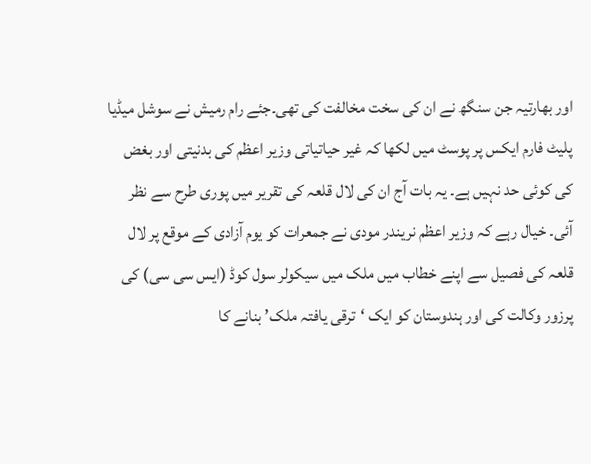اور بھارتیہ جن سنگھ نے ان کی سخت مخالفت کی تھی۔جئے رام رمیش نے سوشل میڈیا پلیٹ فارم ایکس پر پوسٹ میں لکھا کہ غیر حیاتیاتی وزیر اعظم کی بدنیتی اور بغض کی کوئی حد نہیں ہے۔ یہ بات آج ان کی لال قلعہ کی تقریر میں پوری طرح سے نظر آئی۔ خیال رہے کہ وزیر اعظم نریندر مودی نے جمعرات کو یوم آزادی کے موقع پر لال قلعہ کی فصیل سے اپنے خطاب میں ملک میں سیکولر سول کوڈ (ایس سی سی) کی پرزور وکالت کی اور ہندوستان کو ایک ‘ترقی یافتہ ملک’ بنانے کا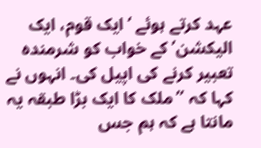عہد کرتے ہوئے ‘ایک قوم، ایک الیکشن’ کے خواب کو شرمندہ تعبیر کرنے کی اپیل کی۔ انہوں نے کہا کہ ’’ملک کا ایک بڑا طبقہ یہ مانتا ہے کہ ہم جس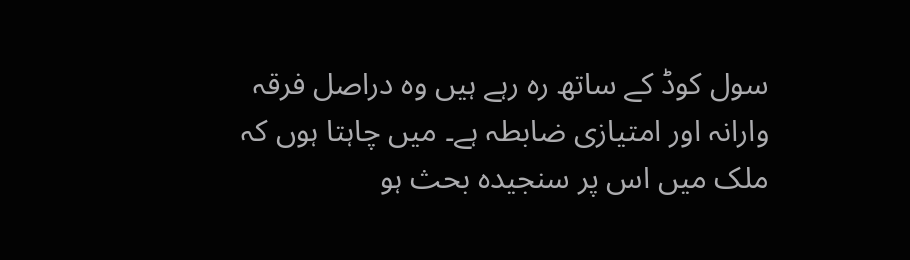سول کوڈ کے ساتھ رہ رہے ہیں وہ دراصل فرقہ وارانہ اور امتیازی ضابطہ ہے۔ میں چاہتا ہوں کہ ملک میں اس پر سنجیدہ بحث ہو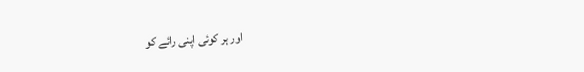اور ہر کوئی اپنی رائے کو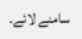سامنے لائے۔